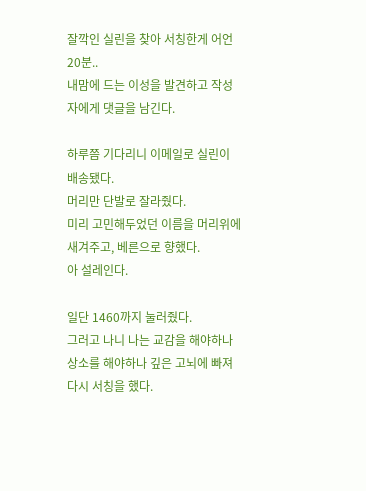잘깍인 실린을 찾아 서칭한게 어언 20분..
내맘에 드는 이성을 발견하고 작성자에게 댓글을 남긴다.

하루쯤 기다리니 이메일로 실린이 배송됐다.
머리만 단발로 잘라줬다.
미리 고민해두었던 이름을 머리위에 새겨주고, 베른으로 향했다.
아 설레인다.

일단 1460까지 눌러줬다.
그러고 나니 나는 교감을 해야하나 상소를 해야하나 깊은 고뇌에 빠져 다시 서칭을 했다.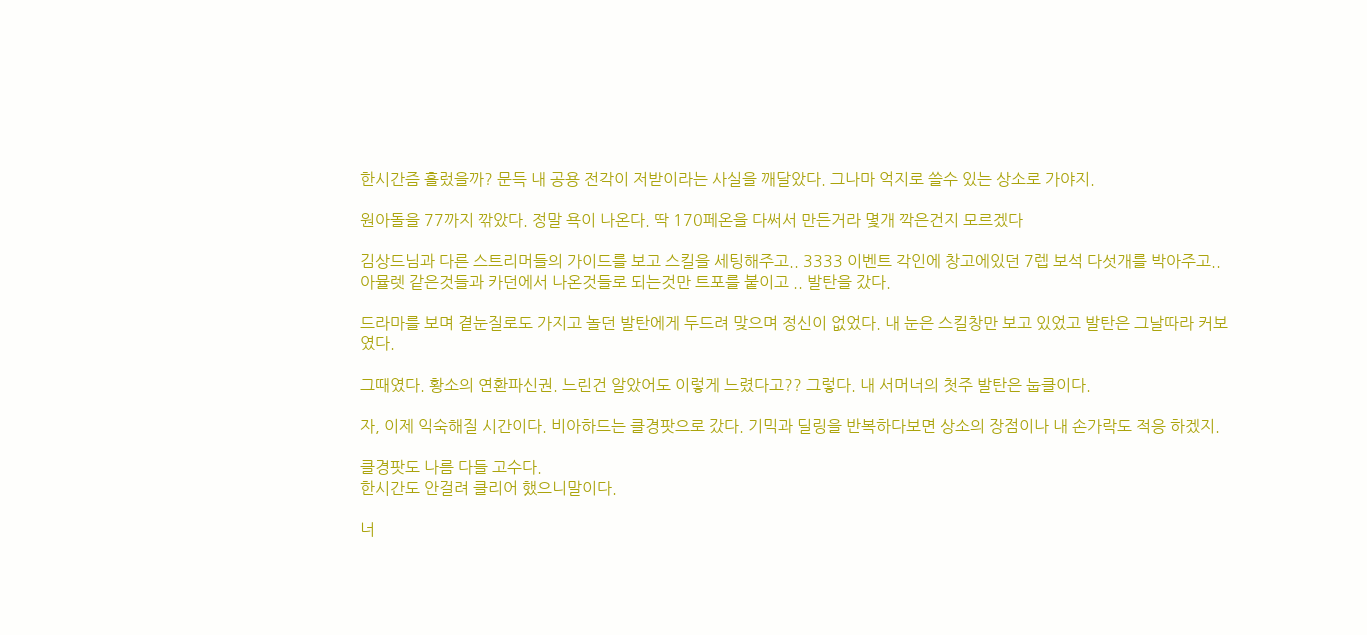한시간즘 흘렀을까? 문득 내 공용 전각이 저받이라는 사실을 깨달았다. 그나마 억지로 쓸수 있는 상소로 가야지.

원아돌을 77까지 깎았다. 정말 욕이 나온다. 딱 170페온을 다써서 만든거라 몇개 깍은건지 모르겠다

김상드님과 다른 스트리머들의 가이드를 보고 스킬을 세팅해주고.. 3333 이벤트 각인에 창고에있던 7렙 보석 다섯개를 박아주고.. 아뮬렛 같은것들과 카던에서 나온것들로 되는것만 트포를 붙이고 .. 발탄을 갔다.

드라마를 보며 곁눈질로도 가지고 놀던 발탄에게 두드려 맞으며 정신이 없었다. 내 눈은 스킬창만 보고 있었고 발탄은 그날따라 커보였다.

그때였다. 황소의 연환파신권. 느린건 알았어도 이렇게 느렸다고?? 그렇다. 내 서머너의 첫주 발탄은 눕클이다.

자, 이제 익숙해질 시간이다. 비아하드는 클경팟으로 갔다. 기믹과 딜링을 반복하다보면 상소의 장점이나 내 손가락도 적응 하겠지.

클경팟도 나름 다들 고수다.
한시간도 안걸려 클리어 했으니말이다.

너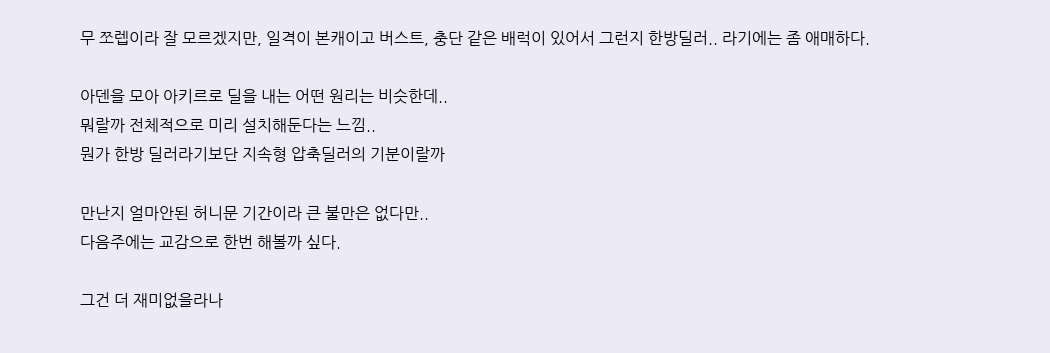무 쪼렙이라 잘 모르겠지만, 일격이 본캐이고 버스트, 충단 같은 배럭이 있어서 그런지 한방딜러.. 라기에는 좀 애매하다.

아덴을 모아 아키르로 딜을 내는 어떤 원리는 비슷한데..
뭐랄까 전체적으로 미리 설치해둔다는 느낌..
뭔가 한방 딜러라기보단 지속형 압축딜러의 기분이랄까

만난지 얼마안된 허니문 기간이라 큰 불만은 없다만..
다음주에는 교감으로 한번 해볼까 싶다.

그건 더 재미없을라나